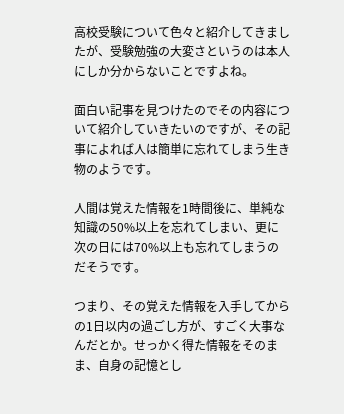高校受験について色々と紹介してきましたが、受験勉強の大変さというのは本人にしか分からないことですよね。

面白い記事を見つけたのでその内容について紹介していきたいのですが、その記事によれば人は簡単に忘れてしまう生き物のようです。

人間は覚えた情報を1時間後に、単純な知識の50%以上を忘れてしまい、更に次の日には70%以上も忘れてしまうのだそうです。

つまり、その覚えた情報を入手してからの1日以内の過ごし方が、すごく大事なんだとか。せっかく得た情報をそのまま、自身の記憶とし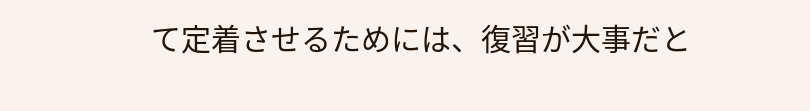て定着させるためには、復習が大事だと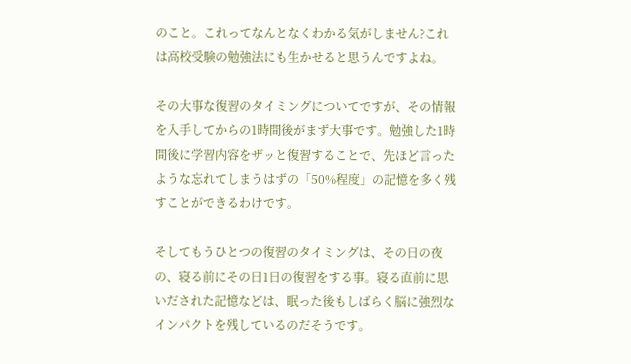のこと。これってなんとなくわかる気がしません?これは高校受験の勉強法にも生かせると思うんですよね。

その大事な復習のタイミングについてですが、その情報を入手してからの1時間後がまず大事です。勉強した1時間後に学習内容をザッと復習することで、先ほど言ったような忘れてしまうはずの「50%程度」の記憶を多く残すことができるわけです。

そしてもうひとつの復習のタイミングは、その日の夜の、寝る前にその日1日の復習をする事。寝る直前に思いだされた記憶などは、眠った後もしばらく脳に強烈なインパクトを残しているのだそうです。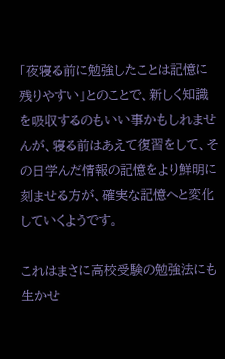「夜寝る前に勉強したことは記憶に残りやすい」とのことで、新しく知識を吸収するのもいい事かもしれませんが、寝る前はあえて復習をして、その日学んだ情報の記憶をより鮮明に刻ませる方が、確実な記憶へと変化していくようです。

これはまさに高校受験の勉強法にも生かせ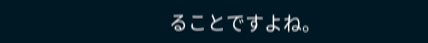ることですよね。